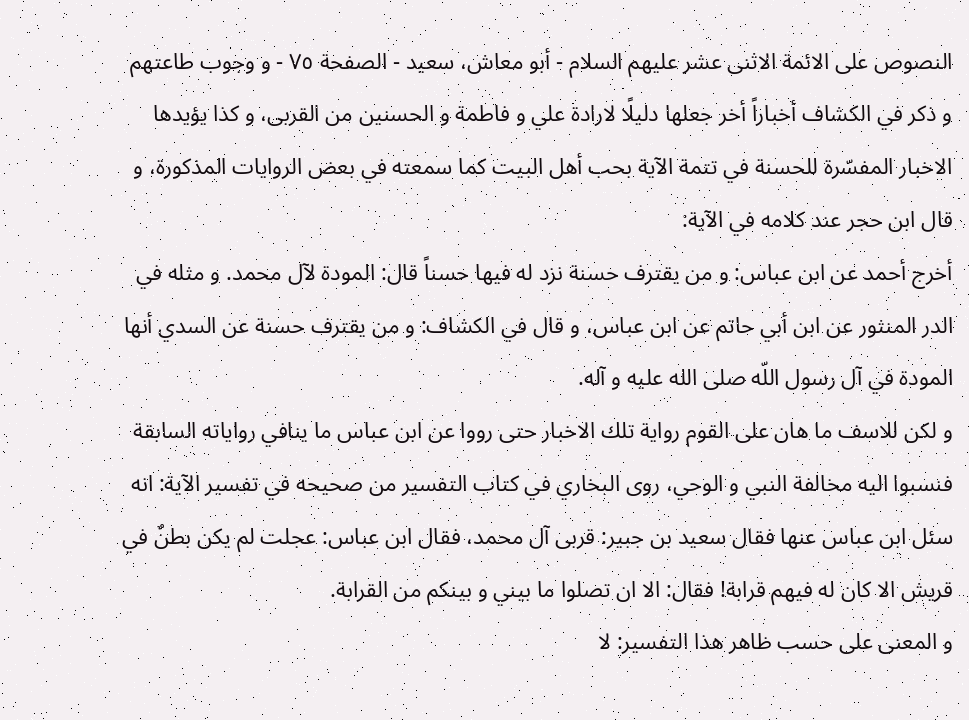النصوص على الائمة الاثنى عشر عليهم السلام - أبو معاش، سعيد - الصفحة ٧٥ - و وجوب طاعتهم
و ذكر في الكشاف أخباراً أخر جعلها دليلًا لارادة علي و فاطمة و الحسنين من القربى، و كذا يؤيدها الاخبار المفسّرة للحسنة في تتمة الآية بحب أهل البيت كما سمعته في بعض الروايات المذكورة، و قال ابن حجر عند كلامه في الآية:
أخرج أحمد عن ابن عباس: و من يقترف حسنة نزد له فيها حسناً قال: المودة لآل محمد. و مثله في الدر المنثور عن ابن أبي حاتم عن ابن عباس، و قال في الكشاف: و من يقترف حسنة عن السدي أنها المودة في آل رسول اللّه صلى الله عليه و آله.
و لكن للاسف ما هان على القوم رواية تلك الاخبار حتى رووا عن ابن عباس ما ينافي رواياته السابقة فنسبوا اليه مخالفة النبي و الوحي، روى البخاري في كتاب التفسير من صحيحه في تفسير الآية: انه سئل ابن عباس عنها فقال سعيد بن جبير: قربى آل محمد، فقال ابن عباس: عجلت لم يكن بطنٌ في قريش الا كان له فيهم قرابة! فقال: الا ان تصلوا ما بيني و بينكم من القرابة.
و المعنى على حسب ظاهر هذا التفسير: لا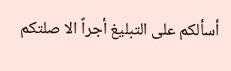أسألكم على التبليغ أجراً الا صلتكم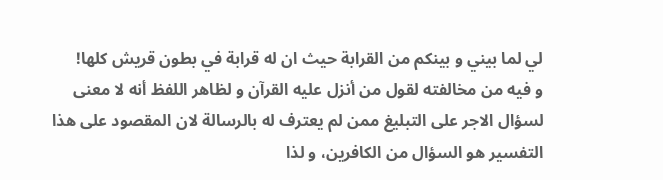لي لما بيني و بينكم من القرابة حيث ان له قرابة في بطون قريش كلها!
و فيه من مخالفته لقول من أنزل عليه القرآن و لظاهر اللفظ أنه لا معنى لسؤال الاجر على التبليغ ممن لم يعترف له بالرسالة لان المقصود على هذا التفسير هو السؤال من الكافرين، و لذا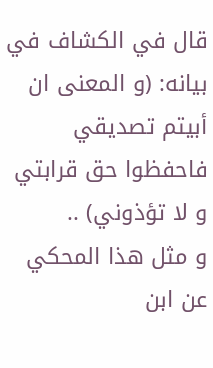قال في الكشاف في بيانه: (و المعنى ان أبيتم تصديقي فاحفظوا حق قرابتي و لا تؤذوني) ..
و مثل هذا المحكي عن ابن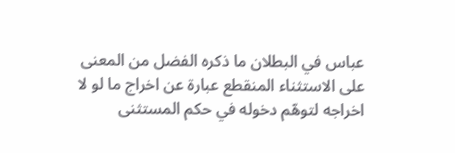عباس في البطلان ما ذكره الفضل من المعنى على الاستثناء المنقطع عبارة عن اخراج ما لو لا اخراجه لتوهّم دخوله في حكم المستثنى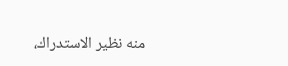منه نظير الاستدراك،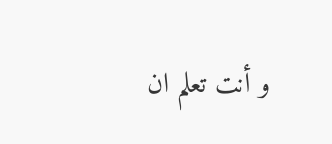و أنت تعلم ان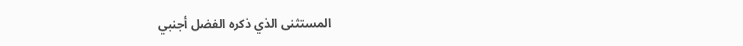المستثنى الذي ذكره الفضل أجنبي